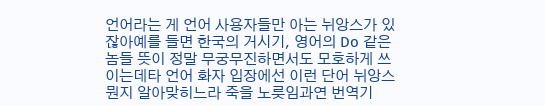언어라는 게 언어 사용자들만 아는 뉘앙스가 있잖아예를 들면 한국의 거시기, 영어의 Do 같은 놈들 뜻이 정말 무궁무진하면서도 모호하게 쓰이는데타 언어 화자 입장에선 이런 단어 뉘앙스 뭔지 알아맞히느라 죽을 노릇임과연 번역기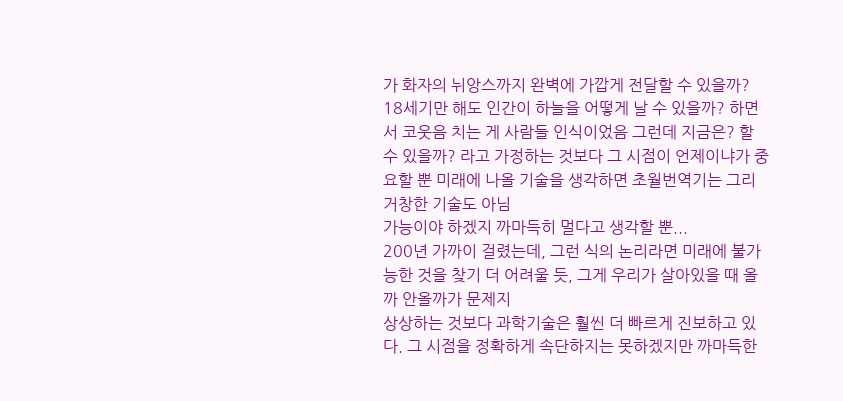가 화자의 뉘앙스까지 완벽에 가깝게 전달할 수 있을까?
18세기만 해도 인간이 하늘을 어떻게 날 수 있을까? 하면서 코웃음 치는 게 사람들 인식이었음 그런데 지금은? 할 수 있을까? 라고 가정하는 것보다 그 시점이 언제이냐가 중요할 뿐 미래에 나올 기술을 생각하면 초월번역기는 그리 거창한 기술도 아님
가능이야 하겠지 까마득히 멀다고 생각할 뿐...
200년 가까이 걸렸는데, 그런 식의 논리라면 미래에 불가능한 것을 찾기 더 어려울 듯, 그게 우리가 살아있을 때 올까 안올까가 문제지
상상하는 것보다 과학기술은 훨씬 더 빠르게 진보하고 있다. 그 시점을 정확하게 속단하지는 못하겠지만 까마득한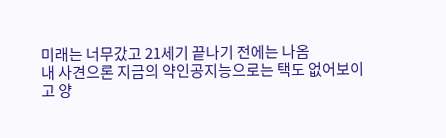미래는 너무갔고 21세기 끝나기 전에는 나옴
내 사견으론 지금의 약인공지능으로는 택도 없어보이고 양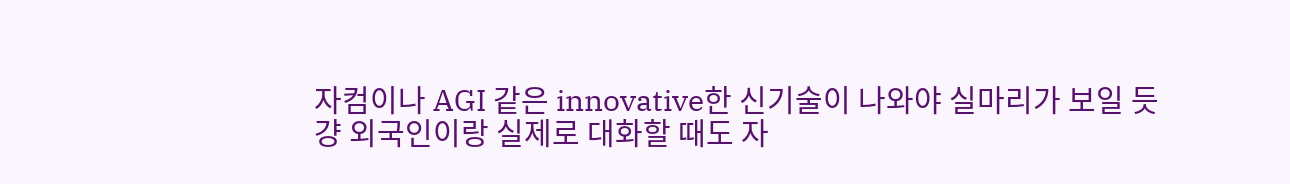자컴이나 AGI 같은 innovative한 신기술이 나와야 실마리가 보일 듯
걍 외국인이랑 실제로 대화할 때도 자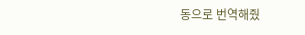동으로 번역해줬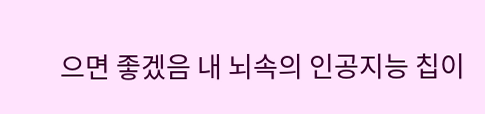으면 좋겠음 내 뇌속의 인공지능 칩이